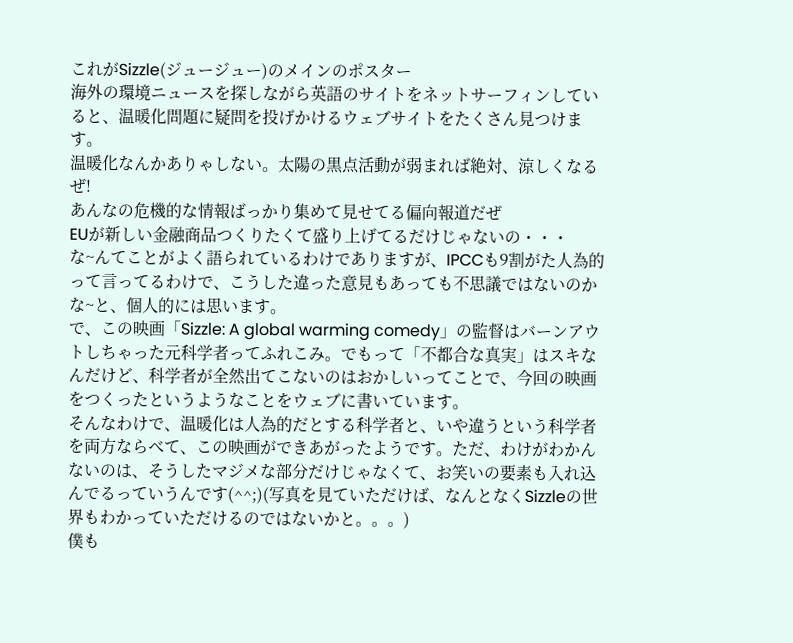これがSizzle(ジュージュー)のメインのポスター
海外の環境ニュースを探しながら英語のサイトをネットサーフィンしていると、温暖化問題に疑問を投げかけるウェブサイトをたくさん見つけます。
温暖化なんかありゃしない。太陽の黒点活動が弱まれば絶対、涼しくなるぜ!
あんなの危機的な情報ばっかり集めて見せてる偏向報道だぜ
EUが新しい金融商品つくりたくて盛り上げてるだけじゃないの・・・
な~んてことがよく語られているわけでありますが、IPCCも9割がた人為的って言ってるわけで、こうした違った意見もあっても不思議ではないのかな~と、個人的には思います。
で、この映画「Sizzle: A global warming comedy」の監督はバーンアウトしちゃった元科学者ってふれこみ。でもって「不都合な真実」はスキなんだけど、科学者が全然出てこないのはおかしいってことで、今回の映画をつくったというようなことをウェブに書いています。
そんなわけで、温暖化は人為的だとする科学者と、いや違うという科学者を両方ならべて、この映画ができあがったようです。ただ、わけがわかんないのは、そうしたマジメな部分だけじゃなくて、お笑いの要素も入れ込んでるっていうんです(^^;)(写真を見ていただけば、なんとなくSizzleの世界もわかっていただけるのではないかと。。。)
僕も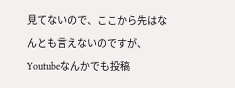見てないので、ここから先はなんとも言えないのですが、Youtubeなんかでも投稿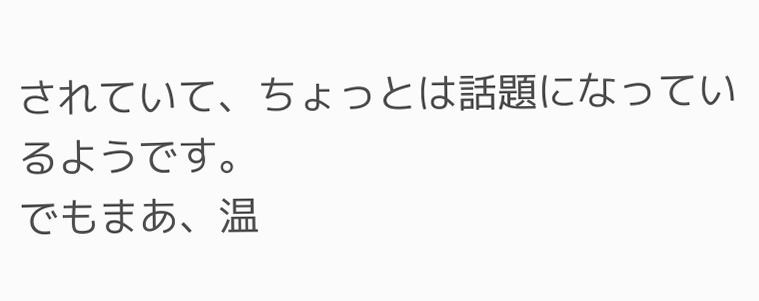されていて、ちょっとは話題になっているようです。
でもまあ、温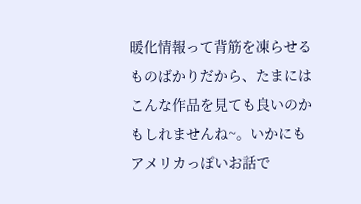暖化情報って背筋を凍らせるものばかりだから、たまにはこんな作品を見ても良いのかもしれませんね~。いかにもアメリカっぽいお話で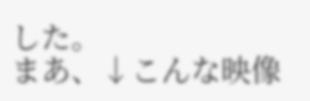した。
まあ、↓こんな映像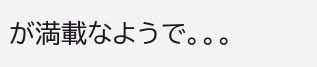が満載なようで。。。